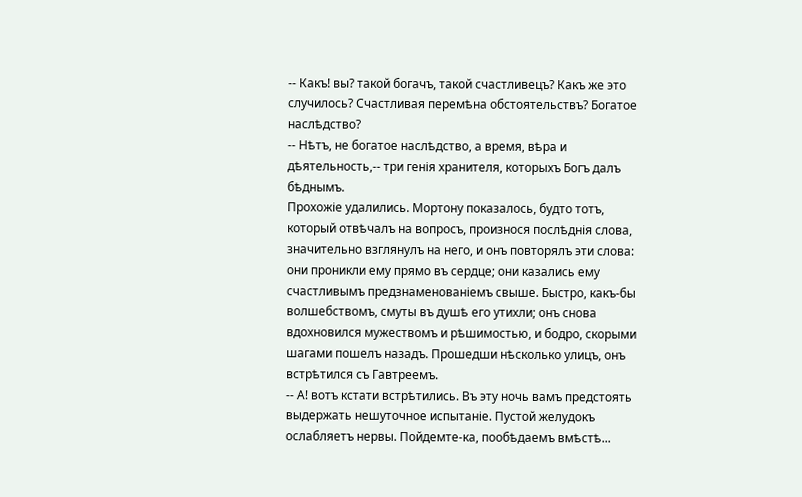-- Какъ! вы? такой богачъ, такой счастливецъ? Какъ же это случилось? Счастливая перемѣна обстоятельствъ? Богатое наслѣдство?
-- Нѣтъ, не богатое наслѣдство, а время, вѣра и дѣятельность,-- три генія хранителя, которыхъ Богъ далъ бѣднымъ.
Прохожіе удалились. Мортону показалось, будто тотъ, который отвѣчалъ на вопросъ, произнося послѣднія слова, значительно взглянулъ на него, и онъ повторялъ эти слова: они проникли ему прямо въ сердце; они казались ему счастливымъ предзнаменованіемъ свыше. Быстро, какъ-бы волшебствомъ, смуты въ душѣ его утихли; онъ снова вдохновился мужествомъ и рѣшимостью, и бодро, скорыми шагами пошелъ назадъ. Прошедши нѣсколько улицъ, онъ встрѣтился съ Гавтреемъ.
-- А! вотъ кстати встрѣтились. Въ эту ночь вамъ предстоять выдержать нешуточное испытаніе. Пустой желудокъ ослабляетъ нервы. Пойдемте-ка, пообѣдаемъ вмѣстѣ...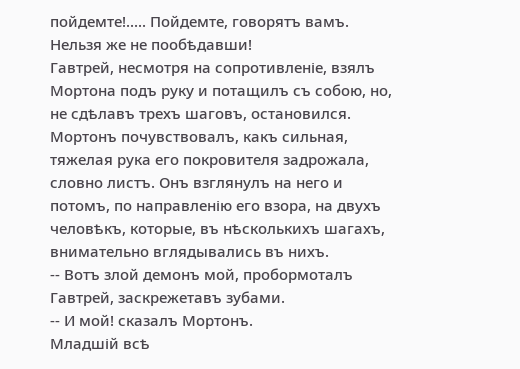пойдемте!..... Пойдемте, говорятъ вамъ. Нельзя же не пообѣдавши!
Гавтрей, несмотря на сопротивленіе, взялъ Мортона подъ руку и потащилъ съ собою, но, не сдѣлавъ трехъ шаговъ, остановился. Мортонъ почувствовалъ, какъ сильная, тяжелая рука его покровителя задрожала, словно листъ. Онъ взглянулъ на него и потомъ, по направленію его взора, на двухъ человѣкъ, которые, въ нѣсколькихъ шагахъ, внимательно вглядывались въ нихъ.
-- Вотъ злой демонъ мой, пробормоталъ Гавтрей, заскрежетавъ зубами.
-- И мой! сказалъ Мортонъ.
Младшій всѣ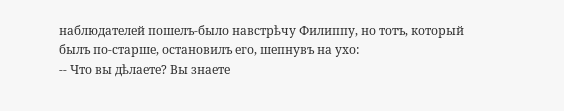наблюдателей пошелъ-было навстрѣчу Филиппу, но тотъ, который былъ по-старше, остановилъ его, шепнувъ на ухо:
-- Что вы дѣлаете? Вы знаете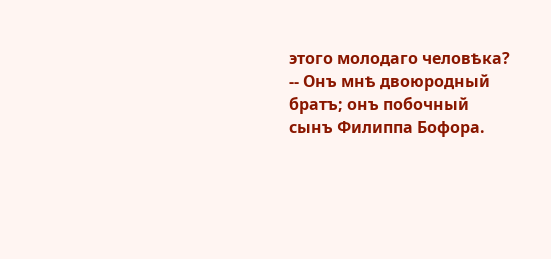этого молодаго человѣка?
-- Онъ мнѣ двоюродный братъ; онъ побочный сынъ Филиппа Бофорa.